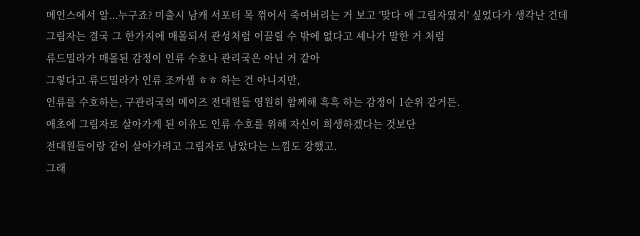메인스에서 알...누구죠? 미출시 남캐 서포터 목 꺾어서 죽여버리는 거 보고 '맞다 애 그림자였지' 싶었다가 생각난 건데
그림자는 결국 그 한가지에 매몰되서 관성처럼 이끌릴 수 밖에 없다고 셰나가 말한 거 처럼
류드밀라가 매몰된 감정이 인류 수호나 관리국은 아닌 거 같아
그렇다고 류드밀라가 인류 조까셈 ㅎㅎ 하는 건 아니지만,
인류를 수호하는, 구관리국의 메이즈 전대원들 영원히 함께해 흑흑 하는 감정이 1순위 같거든.
애초에 그림자로 살아가게 된 이유도 인류 수호를 위해 자신이 희생하겠다는 것보단
전대원들이랑 같이 살아가려고 그림자로 남았다는 느낌도 강했고.
그래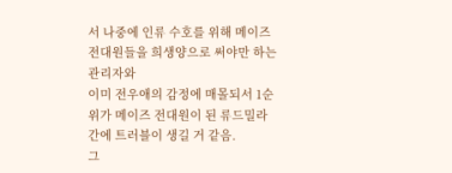서 나중에 인류 수호를 위해 메이즈 전대원들을 희생양으로 써야만 하는 관리자와
이미 전우애의 감정에 매몰되서 1순위가 메이즈 전대원이 된 류드밀라 간에 트러블이 생길 거 같음.
그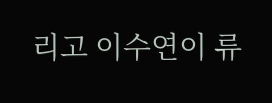리고 이수연이 류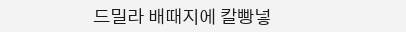드밀라 배때지에 칼빵넣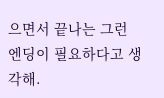으면서 끝나는 그런 엔딩이 필요하다고 생각해.